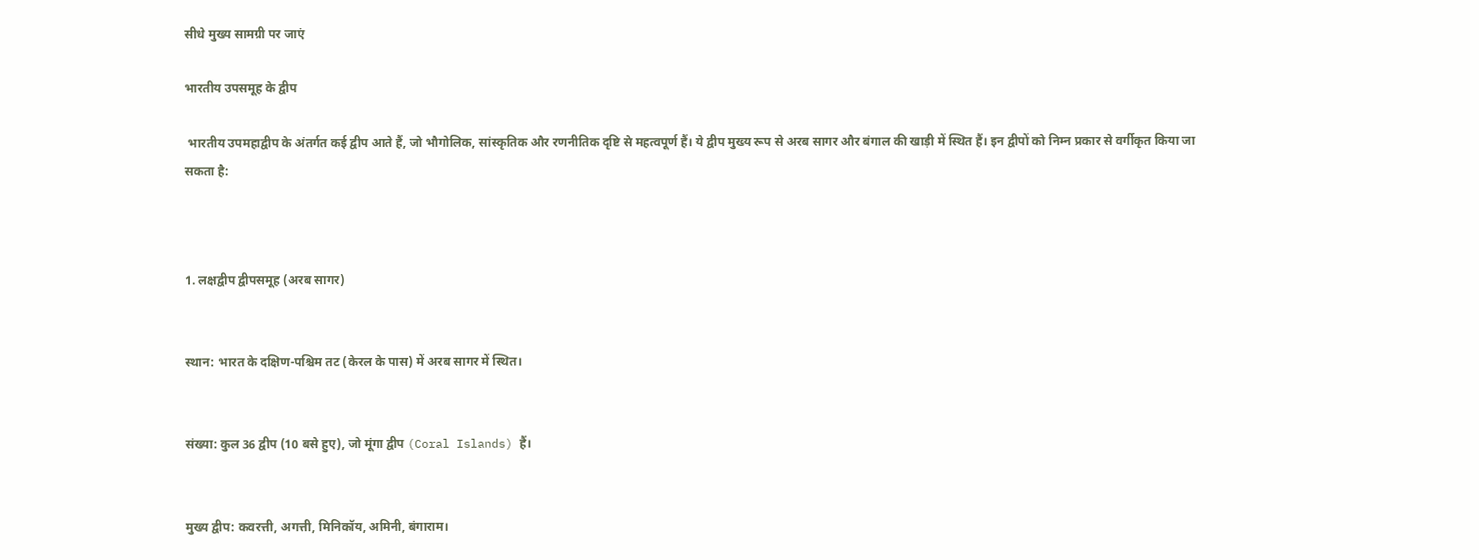सीधे मुख्य सामग्री पर जाएं

भारतीय उपसमूह के द्वीप

 भारतीय उपमहाद्वीप के अंतर्गत कई द्वीप आते हैं, जो भौगोलिक, सांस्कृतिक और रणनीतिक दृष्टि से महत्वपूर्ण हैं। ये द्वीप मुख्य रूप से अरब सागर और बंगाल की खाड़ी में स्थित हैं। इन द्वीपों को निम्न प्रकार से वर्गीकृत किया जा सकता है:



1. लक्षद्वीप द्वीपसमूह (अरब सागर)


स्थान: भारत के दक्षिण-पश्चिम तट (केरल के पास) में अरब सागर में स्थित।


संख्या: कुल 36 द्वीप (10 बसे हुए), जो मूंगा द्वीप (Coral Islands) हैं।


मुख्य द्वीप: कवरत्ती, अगत्ती, मिनिकॉय, अमिनी, बंगाराम।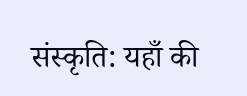संस्कृति: यहाँ की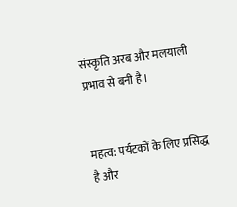संस्कृति अरब और मलयाली प्रभाव से बनी है।


महत्व: पर्यटकों के लिए प्रसिद्ध है और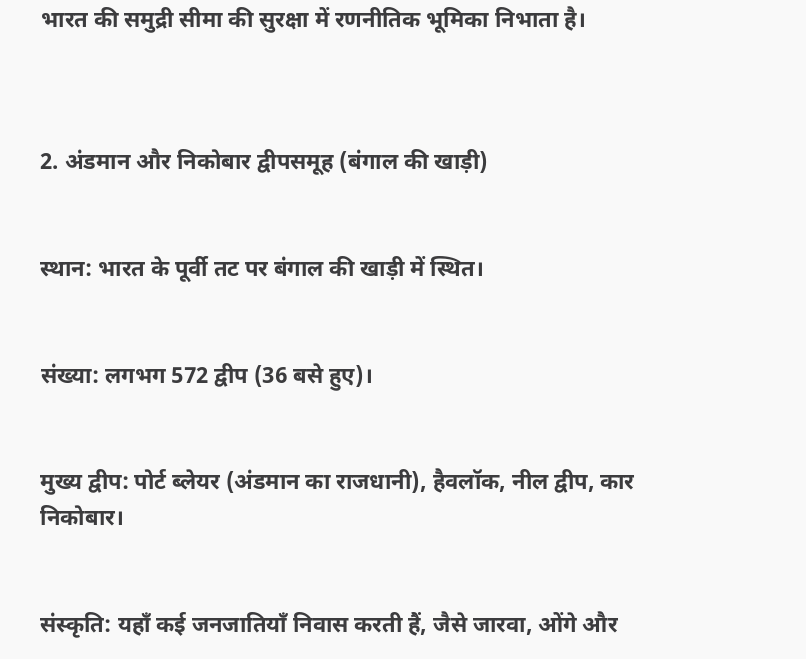भारत की समुद्री सीमा की सुरक्षा में रणनीतिक भूमिका निभाता है।



2. अंडमान और निकोबार द्वीपसमूह (बंगाल की खाड़ी)


स्थान: भारत के पूर्वी तट पर बंगाल की खाड़ी में स्थित।


संख्या: लगभग 572 द्वीप (36 बसे हुए)।


मुख्य द्वीप: पोर्ट ब्लेयर (अंडमान का राजधानी), हैवलॉक, नील द्वीप, कार निकोबार।


संस्कृति: यहाँ कई जनजातियाँ निवास करती हैं, जैसे जारवा, ओंगे और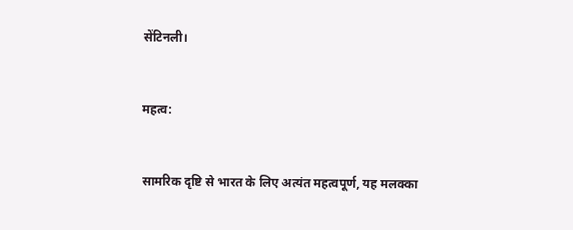सेंटिनली।


महत्व:


सामरिक दृष्टि से भारत के लिए अत्यंत महत्वपूर्ण, यह मलक्का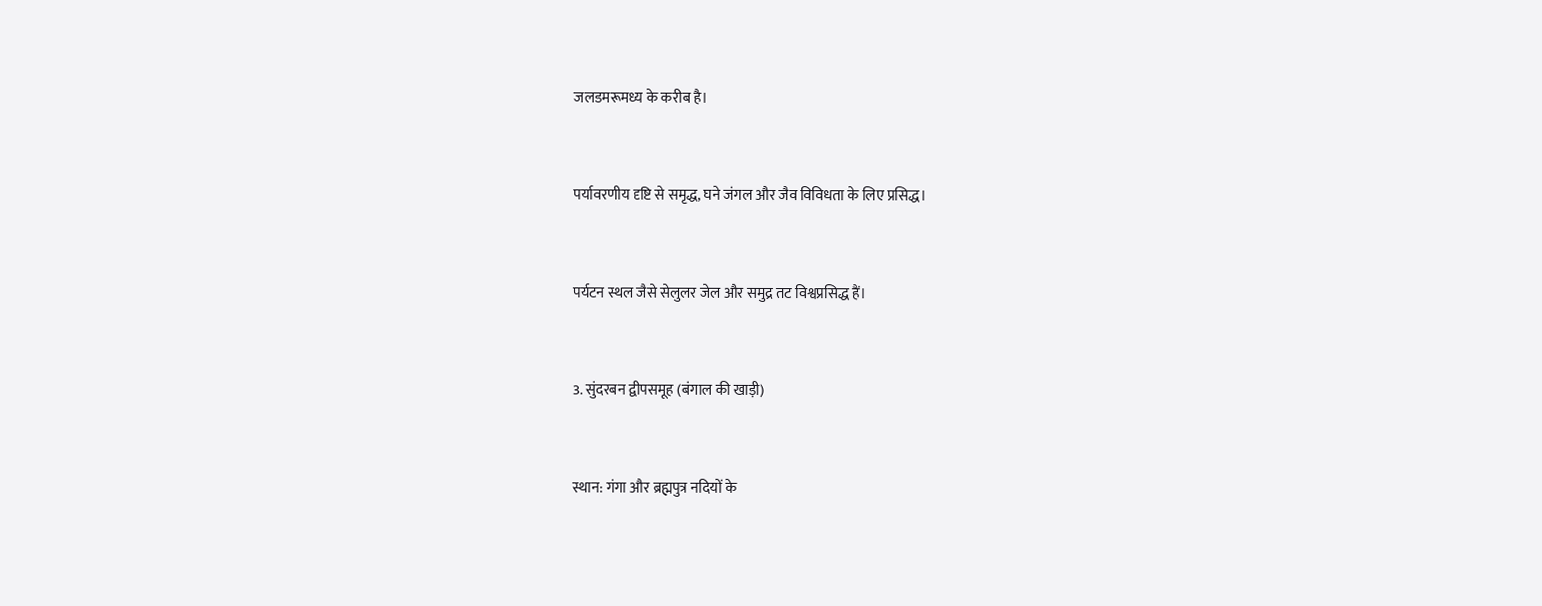जलडमरूमध्य के करीब है।


पर्यावरणीय दृष्टि से समृद्ध, घने जंगल और जैव विविधता के लिए प्रसिद्ध।


पर्यटन स्थल जैसे सेलुलर जेल और समुद्र तट विश्वप्रसिद्ध हैं।


3. सुंदरबन द्वीपसमूह (बंगाल की खाड़ी)


स्थान: गंगा और ब्रह्मपुत्र नदियों के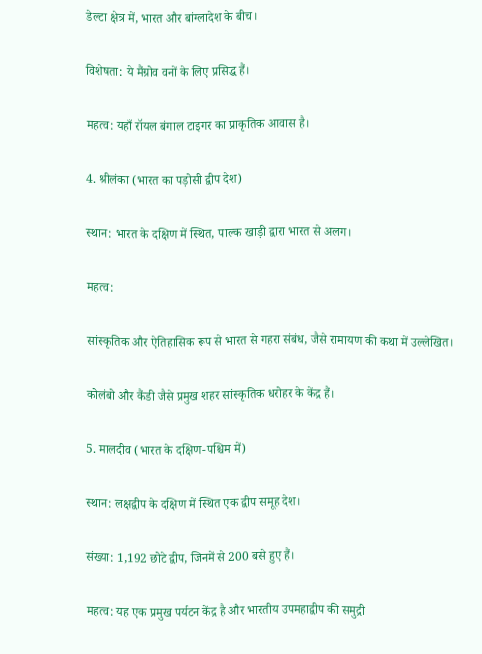डेल्टा क्षेत्र में, भारत और बांग्लादेश के बीच।


विशेषता: ये मैंग्रोव वनों के लिए प्रसिद्ध हैं।


महत्व: यहाँ रॉयल बंगाल टाइगर का प्राकृतिक आवास है।


4. श्रीलंका (भारत का पड़ोसी द्वीप देश)


स्थान: भारत के दक्षिण में स्थित, पाल्क खाड़ी द्वारा भारत से अलग।


महत्व:


सांस्कृतिक और ऐतिहासिक रूप से भारत से गहरा संबंध, जैसे रामायण की कथा में उल्लेखित।


कोलंबो और कैंडी जैसे प्रमुख शहर सांस्कृतिक धरोहर के केंद्र हैं।


5. मालदीव (भारत के दक्षिण-पश्चिम में)


स्थान: लक्षद्वीप के दक्षिण में स्थित एक द्वीप समूह देश।


संख्या: 1,192 छोटे द्वीप, जिनमें से 200 बसे हुए हैं।


महत्व: यह एक प्रमुख पर्यटन केंद्र है और भारतीय उपमहाद्वीप की समुद्री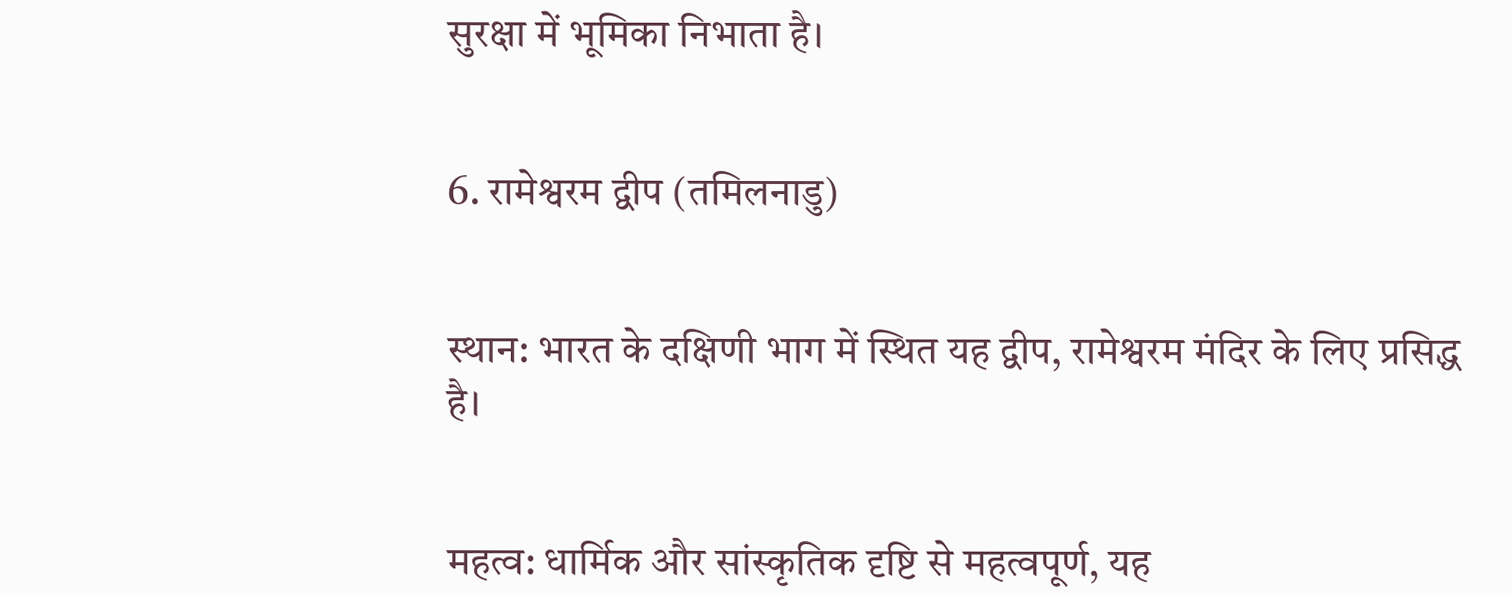सुरक्षा में भूमिका निभाता है।


6. रामेश्वरम द्वीप (तमिलनाडु)


स्थान: भारत के दक्षिणी भाग में स्थित यह द्वीप, रामेश्वरम मंदिर के लिए प्रसिद्ध है।


महत्व: धार्मिक और सांस्कृतिक दृष्टि से महत्वपूर्ण, यह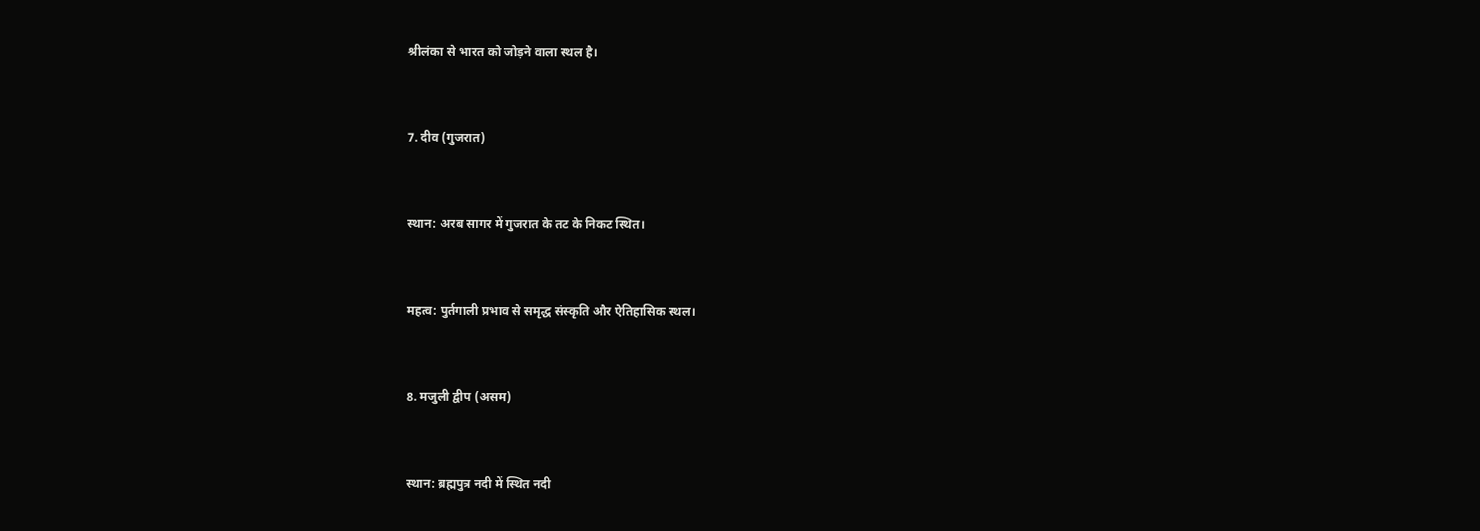श्रीलंका से भारत को जोड़ने वाला स्थल है।


7. दीव (गुजरात)


स्थान: अरब सागर में गुजरात के तट के निकट स्थित।


महत्व: पुर्तगाली प्रभाव से समृद्ध संस्कृति और ऐतिहासिक स्थल।


8. मजुली द्वीप (असम)


स्थान: ब्रह्मपुत्र नदी में स्थित नदी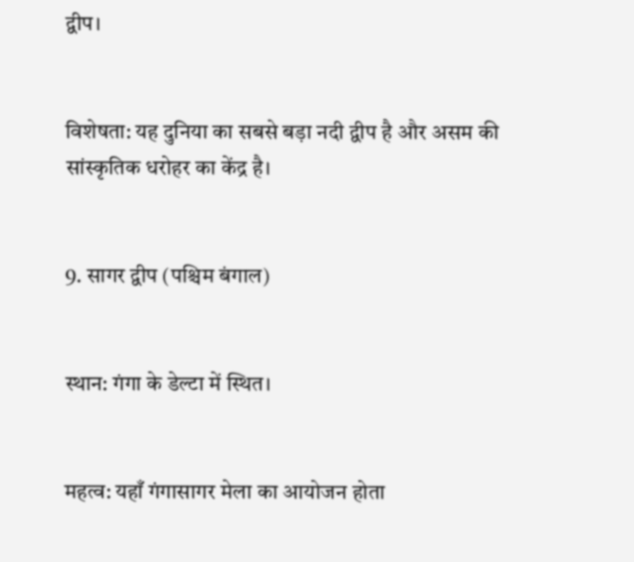द्वीप।


विशेषता: यह दुनिया का सबसे बड़ा नदी द्वीप है और असम की सांस्कृतिक धरोहर का केंद्र है।


9. सागर द्वीप (पश्चिम बंगाल)


स्थान: गंगा के डेल्टा में स्थित।


महत्व: यहाँ गंगासागर मेला का आयोजन होता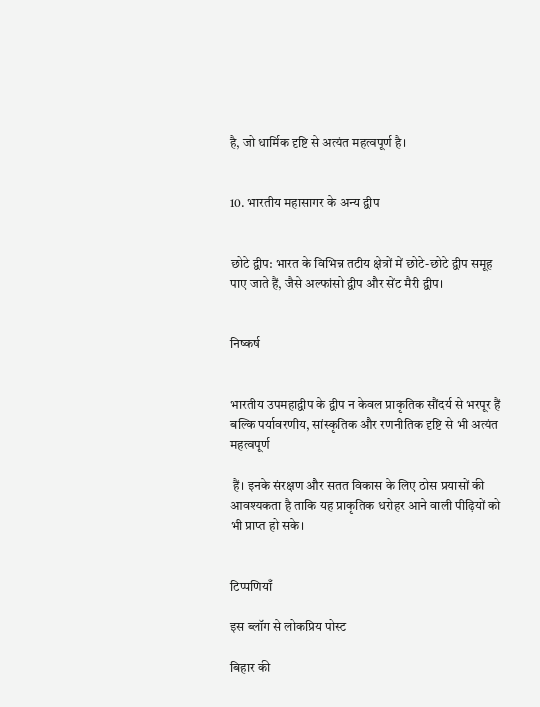है, जो धार्मिक दृष्टि से अत्यंत महत्वपूर्ण है।


10. भारतीय महासागर के अन्य द्वीप


छोटे द्वीप: भारत के विभिन्न तटीय क्षेत्रों में छोटे-छोटे द्वीप समूह पाए जाते हैं, जैसे अल्फांसो द्वीप और सेंट मैरी द्वीप।


निष्कर्ष


भारतीय उपमहाद्वीप के द्वीप न केवल प्राकृतिक सौंदर्य से भरपूर हैं बल्कि पर्यावरणीय, सांस्कृतिक और रणनीतिक दृष्टि से भी अत्यंत महत्वपूर्ण

 हैं। इनके संरक्षण और सतत विकास के लिए ठोस प्रयासों की आवश्यकता है ताकि यह प्राकृतिक धरोहर आने वाली पीढ़ियों को भी प्राप्त हो सके।


टिप्पणियाँ

इस ब्लॉग से लोकप्रिय पोस्ट

बिहार की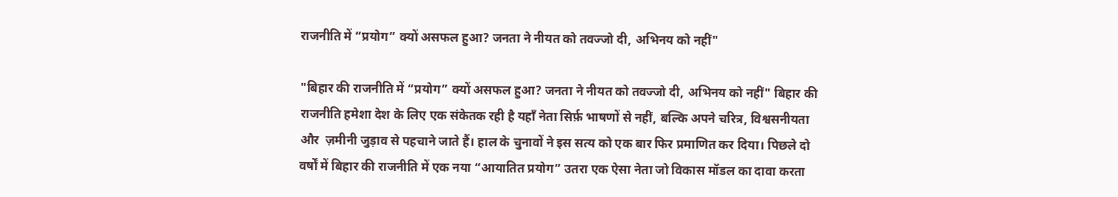राजनीति में “प्रयोग” क्यों असफल हुआ? जनता ने नीयत को तवज्जो दी, अभिनय को नहीं"

"बिहार की राजनीति में “प्रयोग” क्यों असफल हुआ? जनता ने नीयत को तवज्जो दी, अभिनय को नहीं" बिहार की राजनीति हमेशा देश के लिए एक संकेतक रही है यहाँ नेता सिर्फ़ भाषणों से नहीं, बल्कि अपने चरित्र, विश्वसनीयता और  ज़मीनी जुड़ाव से पहचाने जाते हैं। हाल के चुनावों ने इस सत्य को एक बार फिर प्रमाणित कर दिया। पिछले दो वर्षों में बिहार की राजनीति में एक नया “आयातित प्रयोग” उतरा एक ऐसा नेता जो विकास मॉडल का दावा करता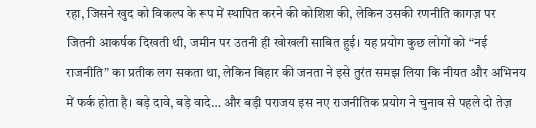रहा, जिसने खुद को विकल्प के रूप में स्थापित करने की कोशिश की, लेकिन उसकी रणनीति कागज़ पर जितनी आकर्षक दिखती थी, जमीन पर उतनी ही खोखली साबित हुई। यह प्रयोग कुछ लोगों को “नई राजनीति” का प्रतीक लग सकता था, लेकिन बिहार की जनता ने इसे तुरंत समझ लिया कि नीयत और अभिनय में फर्क होता है। बड़े दावे, बड़े वादे… और बड़ी पराजय इस नए राजनीतिक प्रयोग ने चुनाव से पहले दो तेज़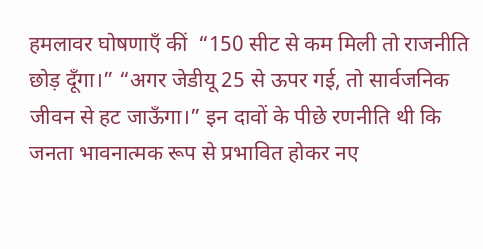हमलावर घोषणाएँ कीं  “150 सीट से कम मिली तो राजनीति छोड़ दूँगा।” “अगर जेडीयू 25 से ऊपर गई, तो सार्वजनिक जीवन से हट जाऊँगा।” इन दावों के पीछे रणनीति थी कि जनता भावनात्मक रूप से प्रभावित होकर नए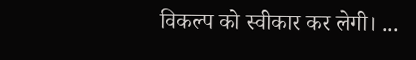विकल्प को स्वीकार कर लेगी। ...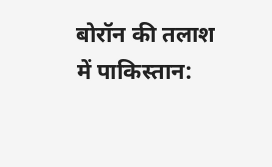बोरॉन की तलाश में पाकिस्तान: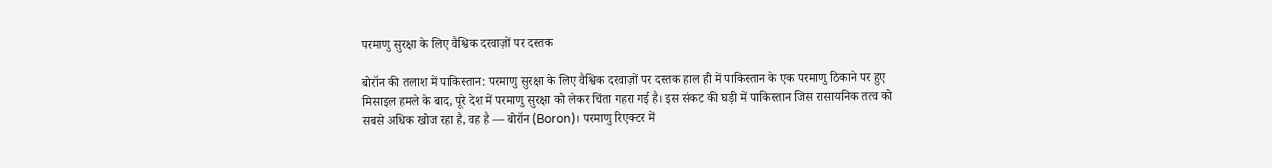परमाणु सुरक्षा के लिए वैश्विक दरवाज़ों पर दस्तक

बोरॉन की तलाश में पाकिस्तान: परमाणु सुरक्षा के लिए वैश्विक दरवाज़ों पर दस्तक हाल ही में पाकिस्तान के एक परमाणु ठिकाने पर हुए मिसाइल हमले के बाद, पूरे देश में परमाणु सुरक्षा को लेकर चिंता गहरा गई है। इस संकट की घड़ी में पाकिस्तान जिस रासायनिक तत्व को सबसे अधिक खोज रहा है, वह है — बोरॉन (Boron)। परमाणु रिएक्टर में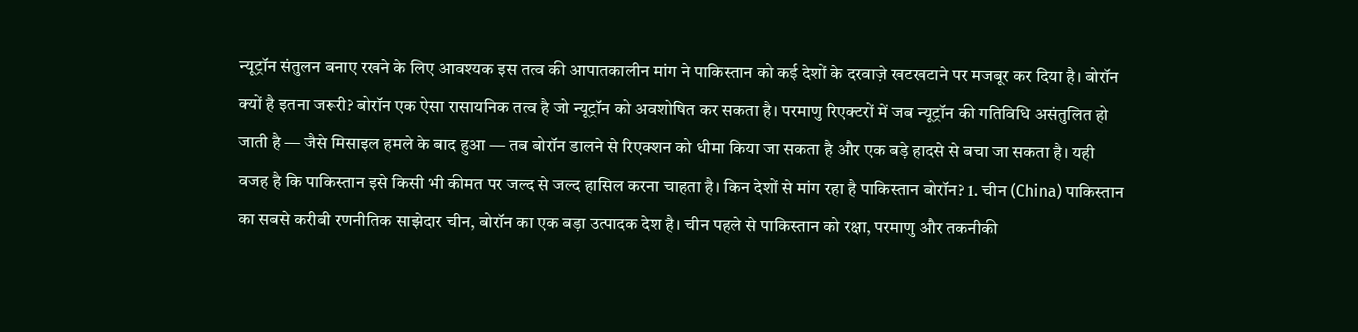न्यूट्रॉन संतुलन बनाए रखने के लिए आवश्यक इस तत्व की आपातकालीन मांग ने पाकिस्तान को कई देशों के दरवाज़े खटखटाने पर मजबूर कर दिया है। बोरॉन क्यों है इतना जरूरी? बोरॉन एक ऐसा रासायनिक तत्व है जो न्यूट्रॉन को अवशोषित कर सकता है। परमाणु रिएक्टरों में जब न्यूट्रॉन की गतिविधि असंतुलित हो जाती है — जैसे मिसाइल हमले के बाद हुआ — तब बोरॉन डालने से रिएक्शन को धीमा किया जा सकता है और एक बड़े हादसे से बचा जा सकता है। यही वजह है कि पाकिस्तान इसे किसी भी कीमत पर जल्द से जल्द हासिल करना चाहता है। किन देशों से मांग रहा है पाकिस्तान बोरॉन? 1. चीन (China) पाकिस्तान का सबसे करीबी रणनीतिक साझेदार चीन, बोरॉन का एक बड़ा उत्पादक देश है। चीन पहले से पाकिस्तान को रक्षा, परमाणु और तकनीकी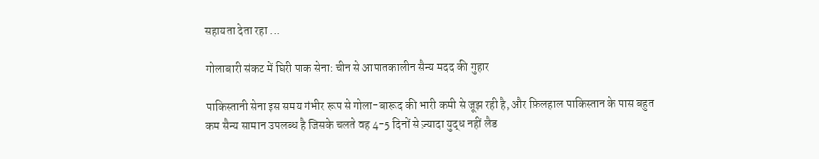सहायता देता रहा ...

गोलाबारी संकट में घिरी पाक सेना: चीन से आपातकालीन सैन्य मदद की गुहार

पाकिस्तानी सेना इस समय गंभीर रूप से गोला-बारूद की भारी कमी से जूझ रही है, और फ़िलहाल पाकिस्तान के पास बहुत कम सैन्य सामान उपलब्ध है जिसके चलते वह 4-5 दिनों से ज़्यादा युद्ध नहीं लैड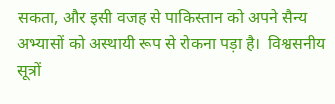सकता, और इसी वजह से पाकिस्तान को अपने सैन्य अभ्यासों को अस्थायी रूप से रोकना पड़ा है।  विश्वसनीय सूत्रों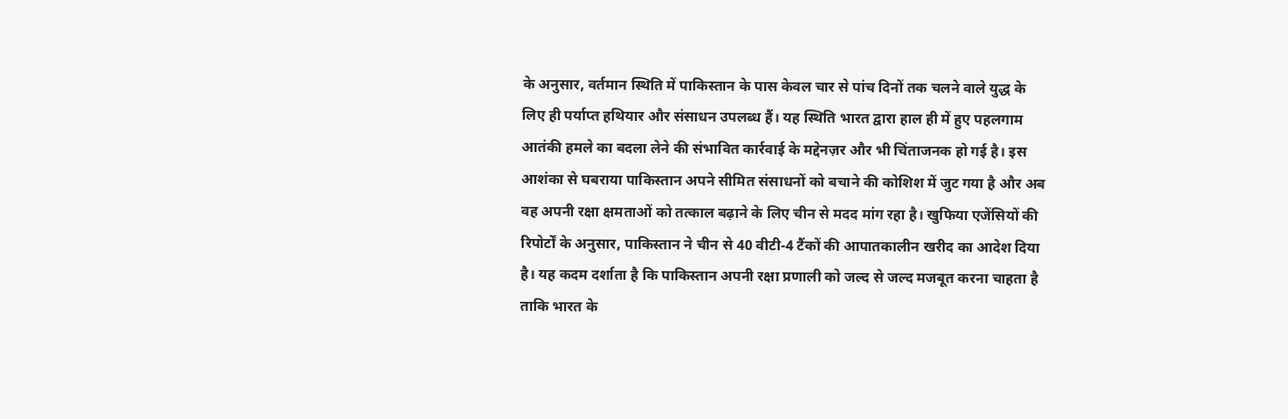के अनुसार, वर्तमान स्थिति में पाकिस्तान के पास केवल चार से पांच दिनों तक चलने वाले युद्ध के लिए ही पर्याप्त हथियार और संसाधन उपलब्ध हैं। यह स्थिति भारत द्वारा हाल ही में हुए पहलगाम आतंकी हमले का बदला लेने की संभावित कार्रवाई के मद्देनज़र और भी चिंताजनक हो गई है। इस आशंका से घबराया पाकिस्तान अपने सीमित संसाधनों को बचाने की कोशिश में जुट गया है और अब वह अपनी रक्षा क्षमताओं को तत्काल बढ़ाने के लिए चीन से मदद मांग रहा है। खुफिया एजेंसियों की रिपोर्टों के अनुसार, पाकिस्तान ने चीन से 40 वीटी-4 टैंकों की आपातकालीन खरीद का आदेश दिया है। यह कदम दर्शाता है कि पाकिस्तान अपनी रक्षा प्रणाली को जल्द से जल्द मजबूत करना चाहता है ताकि भारत के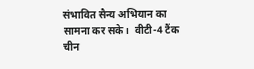संभावित सैन्य अभियान का सामना कर सके।  वीटी-4 टैंक चीन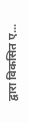द्वारा विकसित ए...